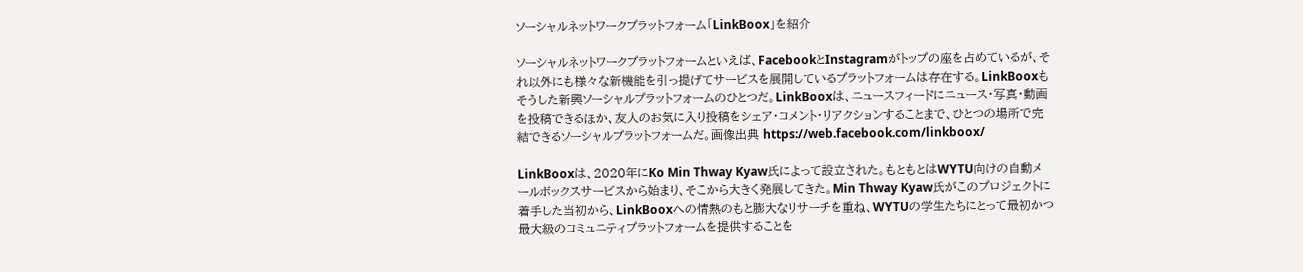ソーシャルネットワークプラットフォーム「LinkBoox」を紹介

ソーシャルネットワークプラットフォームといえば、FacebookとInstagramがトップの座を占めているが、それ以外にも様々な新機能を引っ提げてサービスを展開しているプラットフォームは存在する。LinkBooxもそうした新興ソーシャルプラットフォームのひとつだ。LinkBooxは、ニュースフィードにニュース・写真・動画を投稿できるほか、友人のお気に入り投稿をシェア・コメント・リアクションすることまで、ひとつの場所で完結できるソーシャルプラットフォームだ。画像出典 https://web.facebook.com/linkboox/

LinkBooxは、2020年にKo Min Thway Kyaw氏によって設立された。もともとはWYTU向けの自動メールボックスサービスから始まり、そこから大きく発展してきた。Min Thway Kyaw氏がこのプロジェクトに着手した当初から、LinkBooxへの情熱のもと膨大なリサーチを重ね、WYTUの学生たちにとって最初かつ最大級のコミュニティプラットフォームを提供することを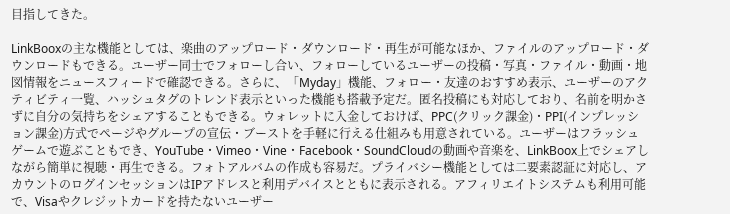目指してきた。

LinkBooxの主な機能としては、楽曲のアップロード・ダウンロード・再生が可能なほか、ファイルのアップロード・ダウンロードもできる。ユーザー同士でフォローし合い、フォローしているユーザーの投稿・写真・ファイル・動画・地図情報をニュースフィードで確認できる。さらに、「Myday」機能、フォロー・友達のおすすめ表示、ユーザーのアクティビティ一覧、ハッシュタグのトレンド表示といった機能も搭載予定だ。匿名投稿にも対応しており、名前を明かさずに自分の気持ちをシェアすることもできる。ウォレットに入金しておけば、PPC(クリック課金)・PPI(インプレッション課金)方式でページやグループの宣伝・ブーストを手軽に行える仕組みも用意されている。ユーザーはフラッシュゲームで遊ぶこともでき、YouTube・Vimeo・Vine・Facebook・SoundCloudの動画や音楽を、LinkBoox上でシェアしながら簡単に視聴・再生できる。フォトアルバムの作成も容易だ。プライバシー機能としては二要素認証に対応し、アカウントのログインセッションはIPアドレスと利用デバイスとともに表示される。アフィリエイトシステムも利用可能で、Visaやクレジットカードを持たないユーザー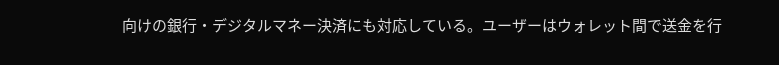向けの銀行・デジタルマネー決済にも対応している。ユーザーはウォレット間で送金を行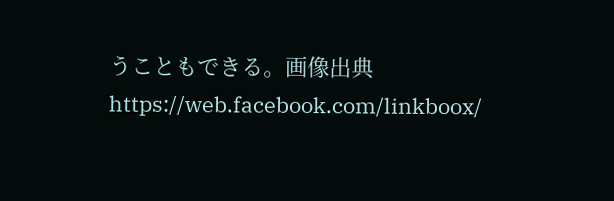うこともできる。画像出典 https://web.facebook.com/linkboox/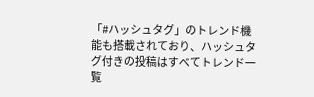「#ハッシュタグ」のトレンド機能も搭載されており、ハッシュタグ付きの投稿はすべてトレンド一覧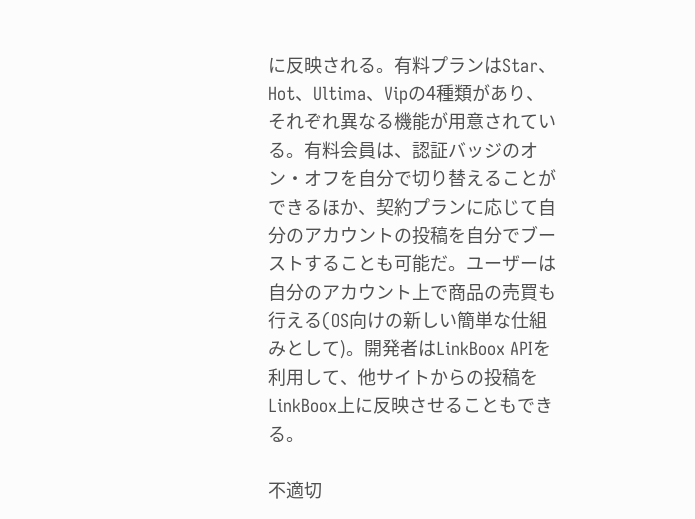に反映される。有料プランはStar、Hot、Ultima、Vipの4種類があり、それぞれ異なる機能が用意されている。有料会員は、認証バッジのオン・オフを自分で切り替えることができるほか、契約プランに応じて自分のアカウントの投稿を自分でブーストすることも可能だ。ユーザーは自分のアカウント上で商品の売買も行える(OS向けの新しい簡単な仕組みとして)。開発者はLinkBoox APIを利用して、他サイトからの投稿をLinkBoox上に反映させることもできる。

不適切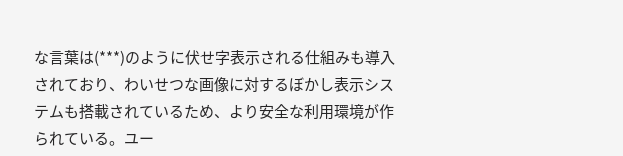な言葉は(***)のように伏せ字表示される仕組みも導入されており、わいせつな画像に対するぼかし表示システムも搭載されているため、より安全な利用環境が作られている。ユー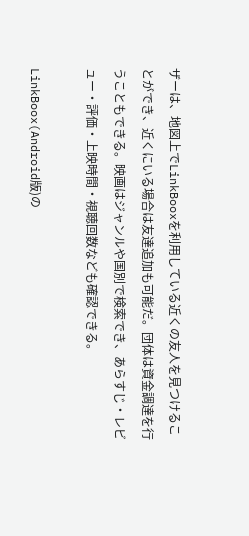ザーは、地図上でLinkBooxを利用している近くの友人を見つけることができ、近くにいる場合は友達追加も可能だ。団体は資金調達を行うこともできる。映画はジャンルや国別で検索でき、あらすじ・レビュー・評価・上映時間・視聴回数なども確認できる。

LinkBoox(Android版)の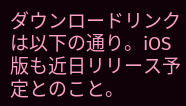ダウンロードリンクは以下の通り。iOS版も近日リリース予定とのこと。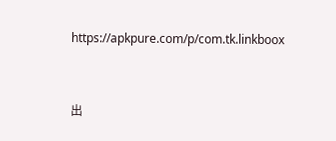https://apkpure.com/p/com.tk.linkboox


出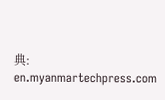典: en.myanmartechpress.com